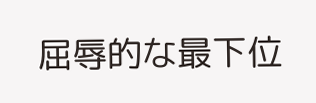屈辱的な最下位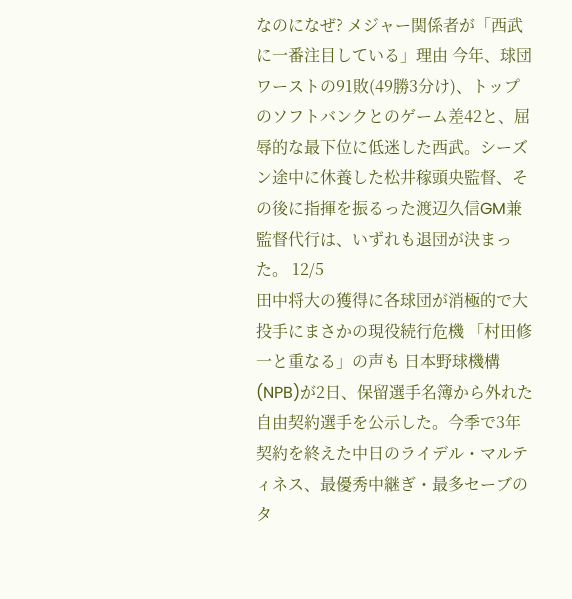なのになぜ? メジャー関係者が「西武に一番注目している」理由 今年、球団ワーストの91敗(49勝3分け)、トップのソフトバンクとのゲーム差42と、屈辱的な最下位に低迷した西武。シーズン途中に休養した松井稼頭央監督、その後に指揮を振るった渡辺久信GM兼監督代行は、いずれも退団が決まった。 12/5
田中将大の獲得に各球団が消極的で大投手にまさかの現役続行危機 「村田修一と重なる」の声も 日本野球機構(NPB)が2日、保留選手名簿から外れた自由契約選手を公示した。今季で3年契約を終えた中日のライデル・マルティネス、最優秀中継ぎ・最多セーブのタ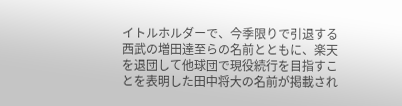イトルホルダーで、今季限りで引退する西武の増田達至らの名前とともに、楽天を退団して他球団で現役続行を目指すことを表明した田中将大の名前が掲載され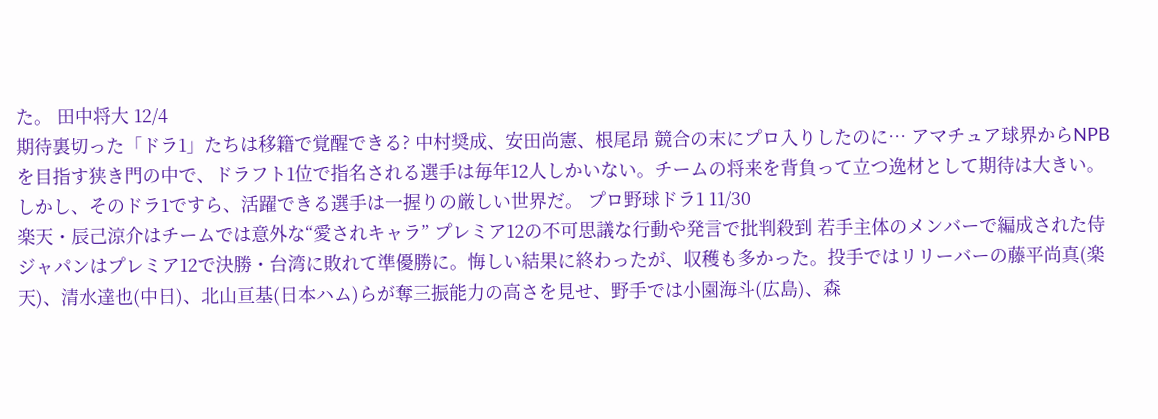た。 田中将大 12/4
期待裏切った「ドラ1」たちは移籍で覚醒できる? 中村奨成、安田尚憲、根尾昂 競合の末にプロ入りしたのに… アマチュア球界からNPBを目指す狭き門の中で、ドラフト1位で指名される選手は毎年12人しかいない。チームの将来を背負って立つ逸材として期待は大きい。しかし、そのドラ1ですら、活躍できる選手は一握りの厳しい世界だ。 プロ野球ドラ1 11/30
楽天・辰己涼介はチームでは意外な“愛されキャラ” プレミア12の不可思議な行動や発言で批判殺到 若手主体のメンバーで編成された侍ジャパンはプレミア12で決勝・台湾に敗れて準優勝に。悔しい結果に終わったが、収穫も多かった。投手ではリリーバーの藤平尚真(楽天)、清水達也(中日)、北山亘基(日本ハム)らが奪三振能力の高さを見せ、野手では小園海斗(広島)、森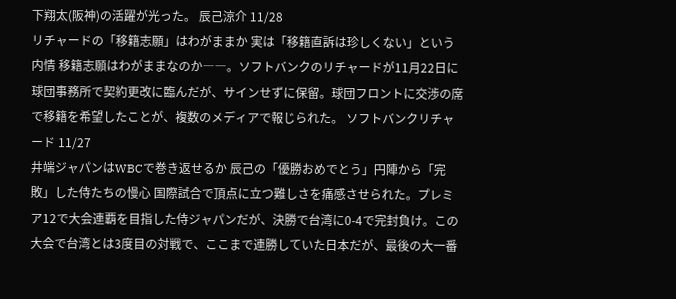下翔太(阪神)の活躍が光った。 辰己涼介 11/28
リチャードの「移籍志願」はわがままか 実は「移籍直訴は珍しくない」という内情 移籍志願はわがままなのか――。ソフトバンクのリチャードが11月22日に球団事務所で契約更改に臨んだが、サインせずに保留。球団フロントに交渉の席で移籍を希望したことが、複数のメディアで報じられた。 ソフトバンクリチャード 11/27
井端ジャパンはWBCで巻き返せるか 辰己の「優勝おめでとう」円陣から「完敗」した侍たちの慢心 国際試合で頂点に立つ難しさを痛感させられた。プレミア12で大会連覇を目指した侍ジャパンだが、決勝で台湾に0-4で完封負け。この大会で台湾とは3度目の対戦で、ここまで連勝していた日本だが、最後の大一番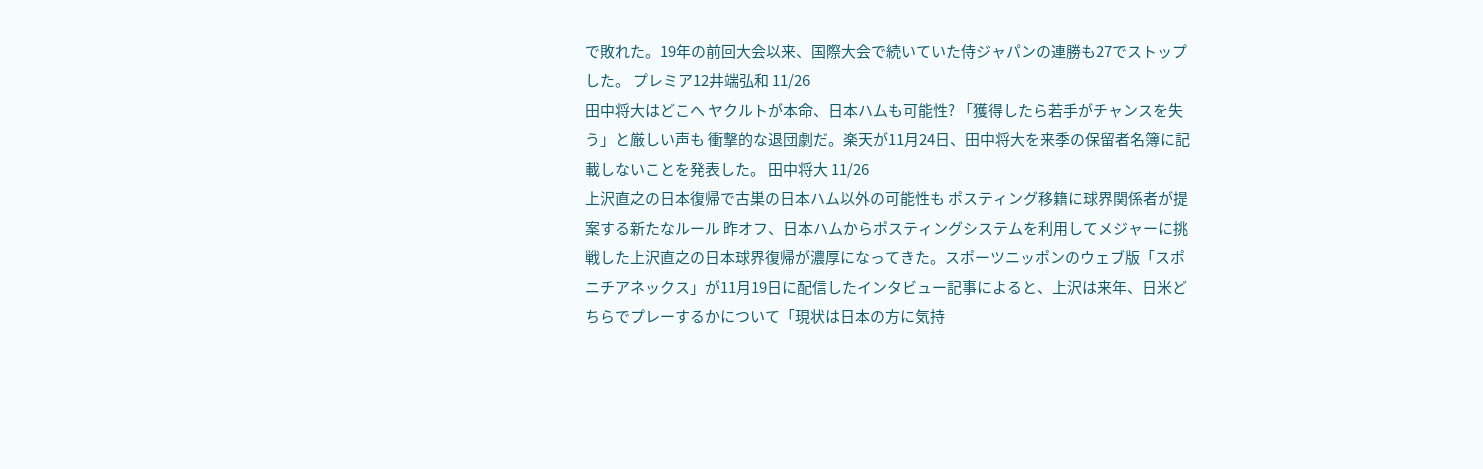で敗れた。19年の前回大会以来、国際大会で続いていた侍ジャパンの連勝も27でストップした。 プレミア12井端弘和 11/26
田中将大はどこへ ヤクルトが本命、日本ハムも可能性? 「獲得したら若手がチャンスを失う」と厳しい声も 衝撃的な退団劇だ。楽天が11月24日、田中将大を来季の保留者名簿に記載しないことを発表した。 田中将大 11/26
上沢直之の日本復帰で古巣の日本ハム以外の可能性も ポスティング移籍に球界関係者が提案する新たなルール 昨オフ、日本ハムからポスティングシステムを利用してメジャーに挑戦した上沢直之の日本球界復帰が濃厚になってきた。スポーツニッポンのウェブ版「スポニチアネックス」が11月19日に配信したインタビュー記事によると、上沢は来年、日米どちらでプレーするかについて「現状は日本の方に気持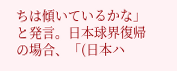ちは傾いているかな」と発言。日本球界復帰の場合、「(日本ハ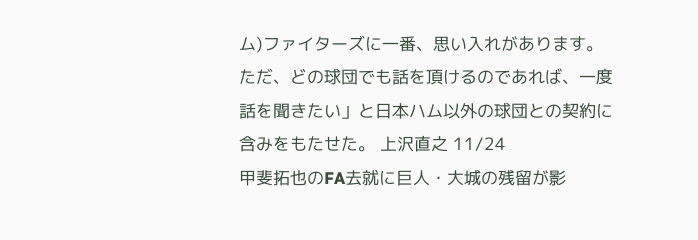ム)ファイターズに一番、思い入れがあります。ただ、どの球団でも話を頂けるのであれば、一度話を聞きたい」と日本ハム以外の球団との契約に含みをもたせた。 上沢直之 11/24
甲斐拓也のFA去就に巨人・大城の残留が影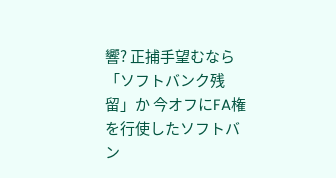響? 正捕手望むなら「ソフトバンク残留」か 今オフにFA権を行使したソフトバン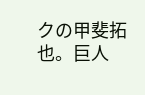クの甲斐拓也。巨人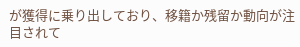が獲得に乗り出しており、移籍か残留か動向が注目されて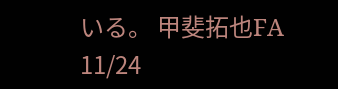いる。 甲斐拓也FA 11/24